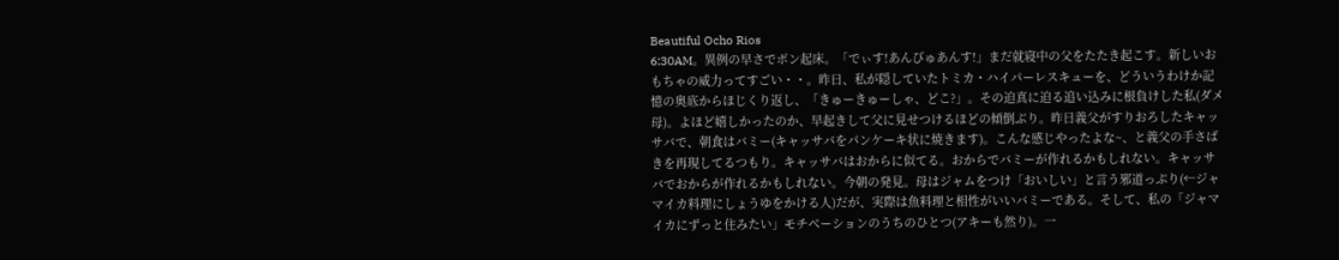Beautiful Ocho Rios
6:30AM。異例の早さでボン起床。「でぃす!あんびゅあんす!」まだ就寝中の父をたたき起こす。新しいおもちゃの威力ってすごい・・。昨日、私が隠していたトミカ・ハイパーレスキューを、どういうわけか記憶の奥底からほじくり返し、「きゅーきゅーしゃ、どこ?」。その迫真に迫る追い込みに根負けした私(ダメ母)。よほど嬉しかったのか、早起きして父に見せつけるほどの傾倒ぶり。昨日義父がすりおろしたキャッサバで、朝食はバミー(キャッサバをパンケーキ状に焼きます)。こんな感じやったよな~、と義父の手さばきを再現してるつもり。キャッサバはおからに似てる。おからでバミーが作れるかもしれない。キャッサバでおからが作れるかもしれない。今朝の発見。母はジャムをつけ「おいしい」と言う邪道っぷり(←ジャマイカ料理にしょうゆをかける人)だが、実際は魚料理と相性がいいバミーである。そして、私の「ジャマイカにずっと住みたい」モチベーションのうちのひとつ(アキーも然り)。一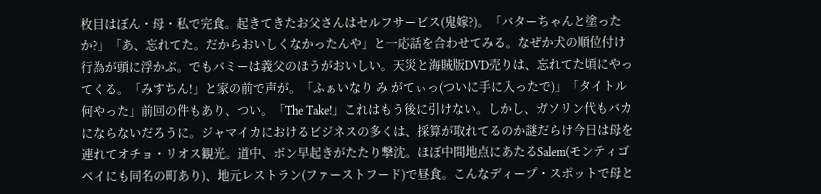枚目はぼん・母・私で完食。起きてきたお父さんはセルフサービス(鬼嫁?)。「バターちゃんと塗ったか?」「あ、忘れてた。だからおいしくなかったんや」と一応話を合わせてみる。なぜか犬の順位付け行為が頭に浮かぶ。でもバミーは義父のほうがおいしい。天災と海賊版DVD売りは、忘れてた頃にやってくる。「みすちん!」と家の前で声が。「ふぁいなり み がてぃっ(ついに手に入ったで)」「タイトル何やった」前回の件もあり、つい。「The Take!」これはもう後に引けない。しかし、ガソリン代もバカにならないだろうに。ジャマイカにおけるビジネスの多くは、採算が取れてるのか謎だらけ今日は母を連れてオチョ・リオス観光。道中、ボン早起きがたたり撃沈。ほぼ中間地点にあたるSalem(モンティゴベイにも同名の町あり)、地元レストラン(ファーストフード)で昼食。こんなディープ・スポットで母と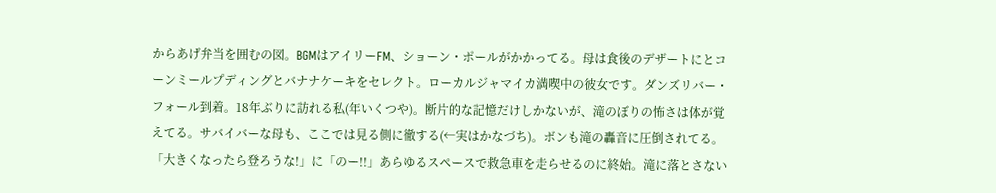からあげ弁当を囲むの図。BGMはアイリーFM、ショーン・ポールがかかってる。母は食後のデザートにとコーンミールプディングとバナナケーキをセレクト。ローカルジャマイカ満喫中の彼女です。ダンズリバー・フォール到着。18年ぶりに訪れる私(年いくつや)。断片的な記憶だけしかないが、滝のぼりの怖さは体が覚えてる。サバイバーな母も、ここでは見る側に徹する(←実はかなづち)。ボンも滝の轟音に圧倒されてる。「大きくなったら登ろうな!」に「のー!!」あらゆるスペースで救急車を走らせるのに終始。滝に落とさない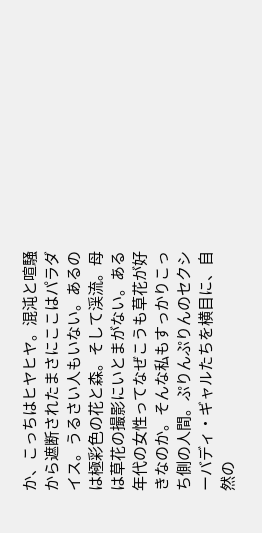か、こっちはヒヤヒヤ。混沌と喧騒から遮断されたまさにここはパラダイス。うるさい人もいない。あるのは極彩色の花と森。そして渓流。母は草花の撮影にいとまがない。ある年代の女性ってなぜこうも草花が好きなのか。そんな私もすっかりこっち側の人間。ぷりんぷりんのセクシーバディ・ギャルたちを横目に、自然の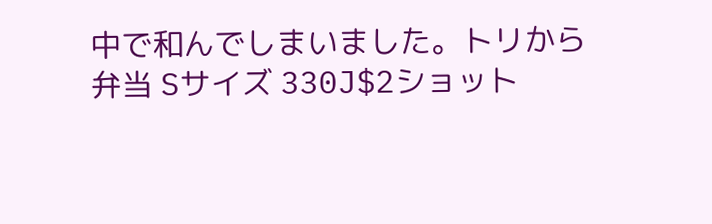中で和んでしまいました。トリから弁当 Sサイズ 330J$2ショット